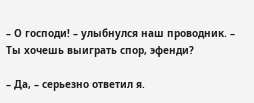– О господи! – улыбнулся наш проводник. – Ты хочешь выиграть спор, эфенди?

– Да, – серьезно ответил я.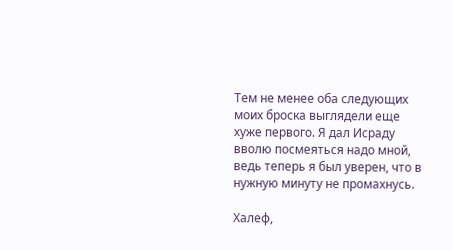Тем не менее оба следующих моих броска выглядели еще хуже первого. Я дал Исраду вволю посмеяться надо мной, ведь теперь я был уверен, что в нужную минуту не промахнусь.

Халеф,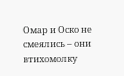Омар и Оско не смеялись – они втихомолку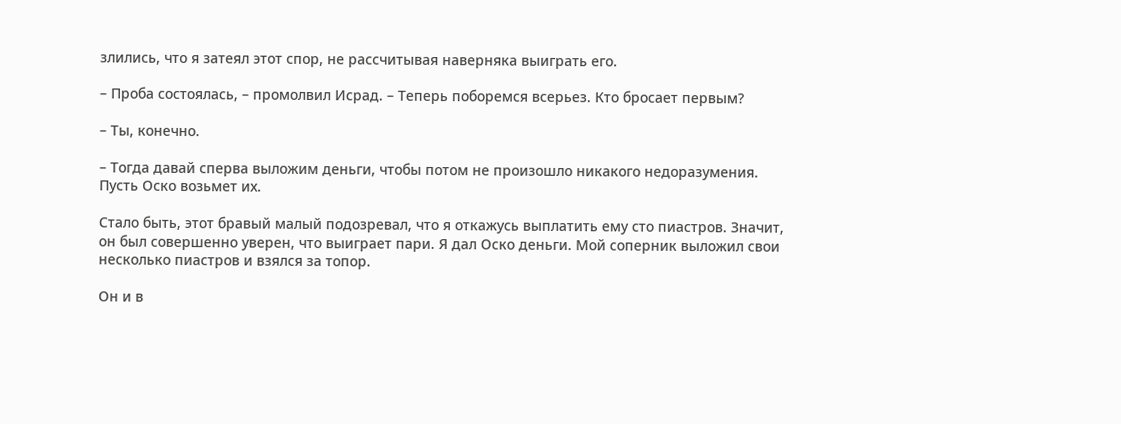злились, что я затеял этот спор, не рассчитывая наверняка выиграть его.

– Проба состоялась, – промолвил Исрад. – Теперь поборемся всерьез. Кто бросает первым?

– Ты, конечно.

– Тогда давай сперва выложим деньги, чтобы потом не произошло никакого недоразумения. Пусть Оско возьмет их.

Стало быть, этот бравый малый подозревал, что я откажусь выплатить ему сто пиастров. Значит, он был совершенно уверен, что выиграет пари. Я дал Оско деньги. Мой соперник выложил свои несколько пиастров и взялся за топор.

Он и в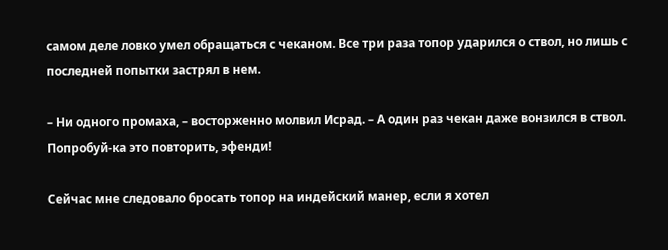самом деле ловко умел обращаться с чеканом. Все три раза топор ударился о ствол, но лишь с последней попытки застрял в нем.

– Ни одного промаха, – восторженно молвил Исрад. – А один раз чекан даже вонзился в ствол. Попробуй-ка это повторить, эфенди!

Сейчас мне следовало бросать топор на индейский манер, если я хотел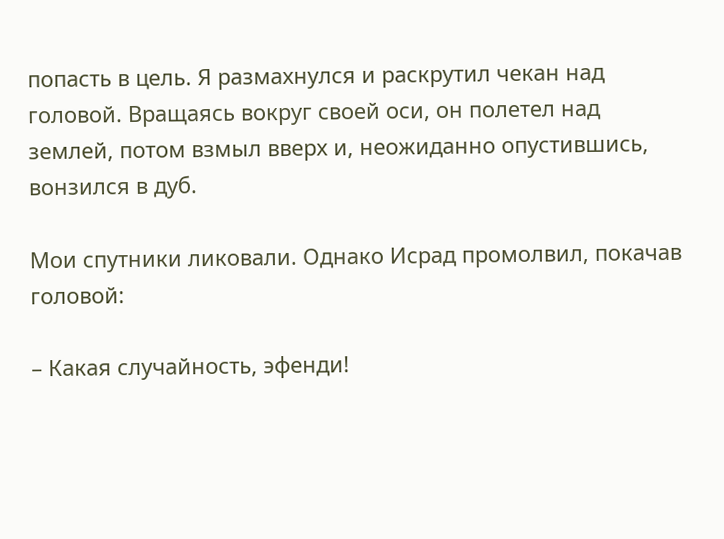попасть в цель. Я размахнулся и раскрутил чекан над головой. Вращаясь вокруг своей оси, он полетел над землей, потом взмыл вверх и, неожиданно опустившись, вонзился в дуб.

Мои спутники ликовали. Однако Исрад промолвил, покачав головой:

– Какая случайность, эфенди!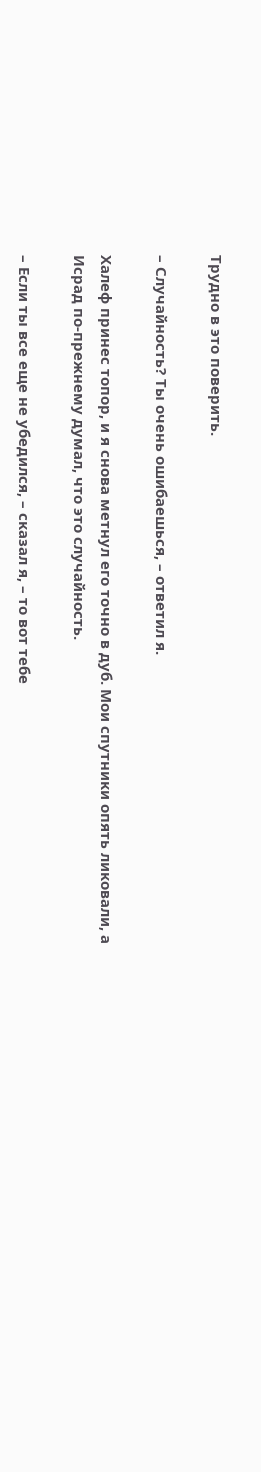Трудно в это поверить.

– Случайность? Ты очень ошибаешься, – ответил я.

Халеф принес топор, и я снова метнул его точно в дуб. Мои спутники опять ликовали, а Исрад по-прежнему думал, что это случайность.

– Если ты все еще не убедился, – сказал я, – то вот тебе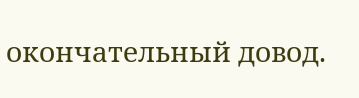окончательный довод.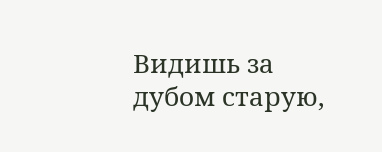Видишь за дубом старую,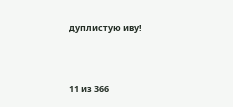дуплистую иву!



11 из 366